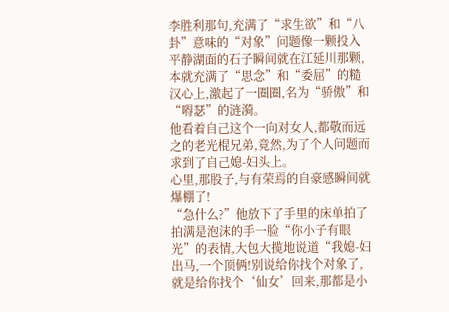李胜利那句,充满了“求生欲”和“八卦”意味的“对象”问题像一颗投入平静湖面的石子瞬间就在江延川那颗,本就充满了“思念”和“委屈”的糙汉心上,激起了一圈圈,名为“骄傲”和“嘚瑟”的涟漪。
他看着自己这个一向对女人,都敬而远之的老光棍兄弟,竟然,为了个人问题而求到了自己媳-妇头上。
心里,那股子,与有荣焉的自豪感瞬间就爆棚了!
“急什么?”他放下了手里的床单拍了拍满是泡沫的手一脸“你小子有眼光”的表情,大包大揽地说道“我媳-妇出马,一个顶俩!别说给你找个对象了,就是给你找个‘仙女’回来,那都是小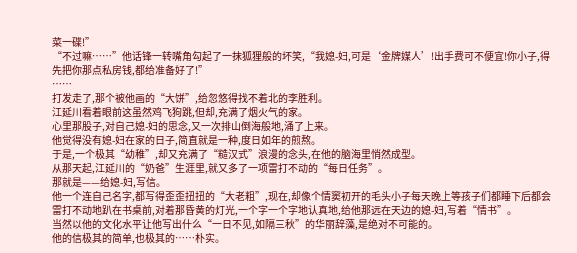菜一碟!”
“不过嘛……”他话锋一转嘴角勾起了一抹狐狸般的坏笑,“我媳-妇,可是‘金牌媒人’!出手费可不便宜!你小子,得先把你那点私房钱,都给准备好了!”
……
打发走了,那个被他画的“大饼”,给忽悠得找不着北的李胜利。
江延川看着眼前这虽然鸡飞狗跳,但却,充满了烟火气的家。
心里那股子,对自己媳-妇的思念,又一次排山倒海般地,涌了上来。
他觉得没有媳-妇在家的日子,简直就是一种,度日如年的煎熬。
于是,一个极其“幼稚”,却又充满了“糙汉式”浪漫的念头,在他的脑海里悄然成型。
从那天起,江延川的“奶爸”生涯里,就又多了一项雷打不动的“每日任务”。
那就是——给媳-妇,写信。
他一个连自己名字,都写得歪歪扭扭的“大老粗”,现在,却像个情窦初开的毛头小子每天晚上等孩子们都睡下后都会雷打不动地趴在书桌前,对着那昏黄的灯光,一个字一个字地认真地,给他那远在天边的媳-妇,写着“情书”。
当然以他的文化水平让他写出什么“一日不见,如隔三秋”的华丽辞藻,是绝对不可能的。
他的信极其的简单,也极其的……朴实。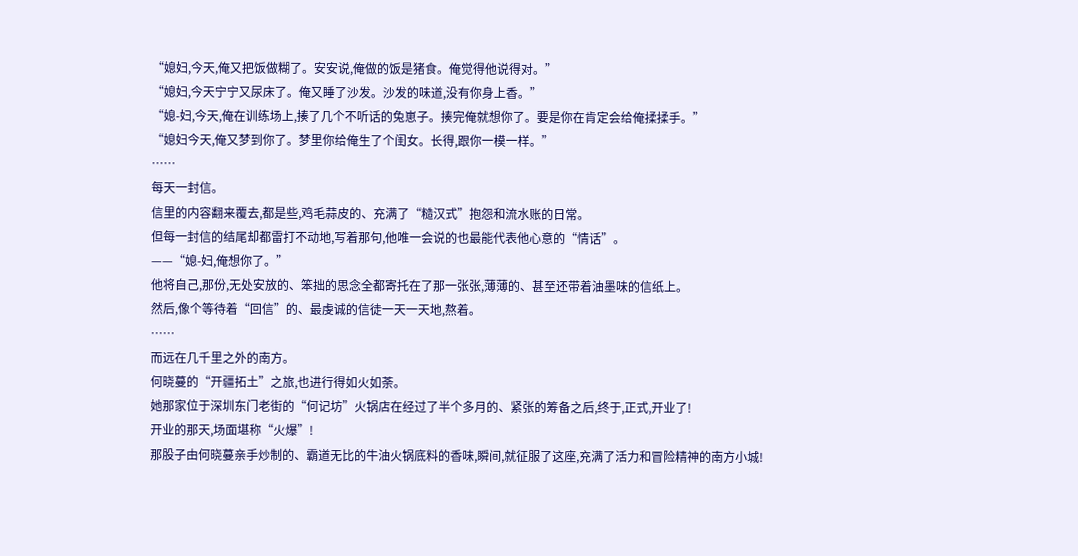“媳妇,今天,俺又把饭做糊了。安安说,俺做的饭是猪食。俺觉得他说得对。”
“媳妇,今天宁宁又尿床了。俺又睡了沙发。沙发的味道,没有你身上香。”
“媳-妇,今天,俺在训练场上,揍了几个不听话的兔崽子。揍完俺就想你了。要是你在肯定会给俺揉揉手。”
“媳妇今天,俺又梦到你了。梦里你给俺生了个闺女。长得,跟你一模一样。”
……
每天一封信。
信里的内容翻来覆去,都是些,鸡毛蒜皮的、充满了“糙汉式”抱怨和流水账的日常。
但每一封信的结尾却都雷打不动地,写着那句,他唯一会说的也最能代表他心意的“情话”。
——“媳-妇,俺想你了。”
他将自己,那份,无处安放的、笨拙的思念全都寄托在了那一张张,薄薄的、甚至还带着油墨味的信纸上。
然后,像个等待着“回信”的、最虔诚的信徒一天一天地,熬着。
……
而远在几千里之外的南方。
何晓蔓的“开疆拓土”之旅,也进行得如火如荼。
她那家位于深圳东门老街的“何记坊”火锅店在经过了半个多月的、紧张的筹备之后,终于,正式,开业了!
开业的那天,场面堪称“火爆”!
那股子由何晓蔓亲手炒制的、霸道无比的牛油火锅底料的香味,瞬间,就征服了这座,充满了活力和冒险精神的南方小城!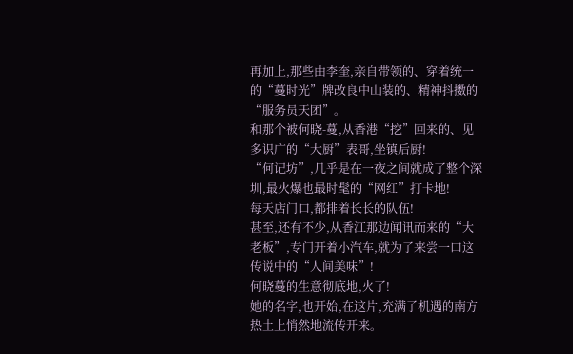再加上,那些由李奎,亲自带领的、穿着统一的“蔓时光”牌改良中山装的、精神抖擞的“服务员天团”。
和那个被何晓-蔓,从香港“挖”回来的、见多识广的“大厨”表哥,坐镇后厨!
“何记坊”,几乎是在一夜之间就成了整个深圳,最火爆也最时髦的“网红”打卡地!
每天店门口,都排着长长的队伍!
甚至,还有不少,从香江那边闻讯而来的“大老板”,专门开着小汽车,就为了来尝一口这传说中的“人间美味”!
何晓蔓的生意彻底地,火了!
她的名字,也开始,在这片,充满了机遇的南方热土上悄然地流传开来。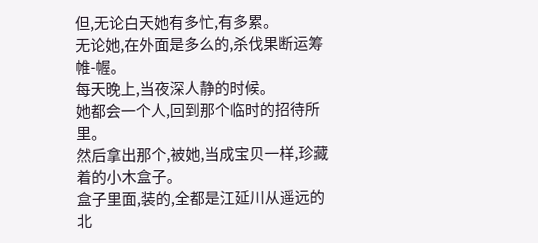但,无论白天她有多忙,有多累。
无论她,在外面是多么的,杀伐果断运筹帷-幄。
每天晚上,当夜深人静的时候。
她都会一个人,回到那个临时的招待所里。
然后拿出那个,被她,当成宝贝一样,珍藏着的小木盒子。
盒子里面,装的,全都是江延川从遥远的北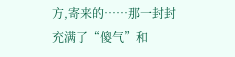方,寄来的……那一封封充满了“傻气”和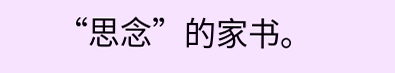“思念”的家书。